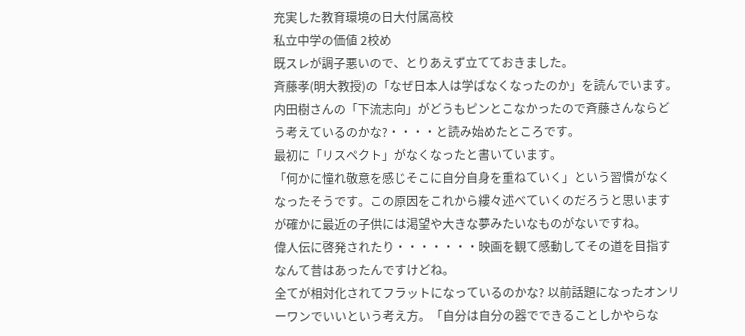充実した教育環境の日大付属高校
私立中学の価値 2校め
既スレが調子悪いので、とりあえず立てておきました。
斉藤孝(明大教授)の「なぜ日本人は学ばなくなったのか」を読んでいます。
内田樹さんの「下流志向」がどうもピンとこなかったので斉藤さんならどう考えているのかな?・・・・と読み始めたところです。
最初に「リスペクト」がなくなったと書いています。
「何かに憧れ敬意を感じそこに自分自身を重ねていく」という習慣がなくなったそうです。この原因をこれから縷々述べていくのだろうと思いますが確かに最近の子供には渇望や大きな夢みたいなものがないですね。
偉人伝に啓発されたり・・・・・・・映画を観て感動してその道を目指すなんて昔はあったんですけどね。
全てが相対化されてフラットになっているのかな? 以前話題になったオンリーワンでいいという考え方。「自分は自分の器でできることしかやらな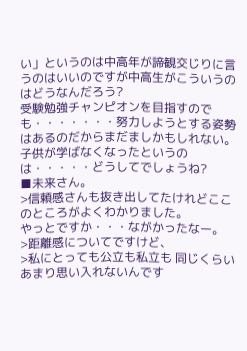い」というのは中高年が諦観交じりに言うのはいいのですが中高生がこういうのはどうなんだろう?
受験勉強チャンピオンを目指すのでも・・・・・・・努力しようとする姿勢はあるのだからまだましかもしれない。
子供が学ばなくなったというのは・・・・・どうしてでしょうね?
■未来さん。
>信頼感さんも抜き出してたけれどここのところがよくわかりました。
やっとですか・・・ながかったなー。
>距離感についてですけど、
>私にとっても公立も私立も 同じくらい あまり思い入れないんです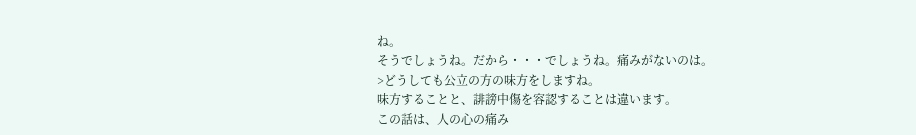ね。
そうでしょうね。だから・・・でしょうね。痛みがないのは。
>どうしても公立の方の味方をしますね。
味方することと、誹謗中傷を容認することは違います。
この話は、人の心の痛み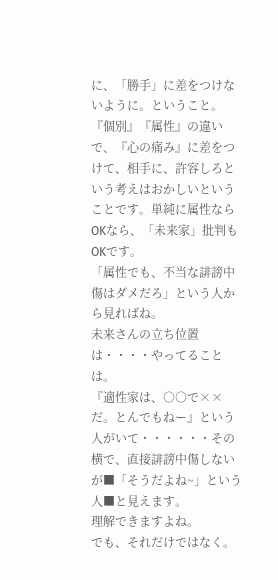に、「勝手」に差をつけないように。ということ。
『個別』『属性』の違いで、『心の痛み』に差をつけて、相手に、許容しろという考えはおかしいということです。単純に属性ならOKなら、「未来家」批判もOKです。
「属性でも、不当な誹謗中傷はダメだろ」という人から見ればね。
未来さんの立ち位置は・・・・やってることは。
『適性家は、○○で××だ。とんでもねー』という人がいて・・・・・・その横で、直接誹謗中傷しないが■「そうだよね~」という人■と見えます。
理解できますよね。
でも、それだけではなく。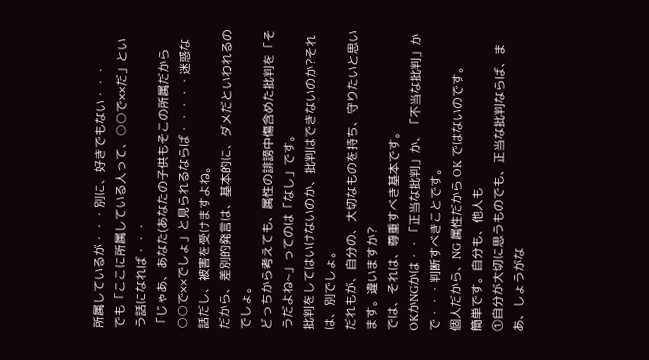所属しているが・・・別に、好きでもない・・・
でも「ここに所属している人って、○○で××だ」という話になれば・・・
「じゃあ、あなた(あなたの子供もそこの所属だから○○で××でしょ」と見られるならば・・・・・迷惑な話だし、被害を受けますよね。
だから、差別的発言は、基本的に、ダメだといわれるのでしょ。
どっちから考えても、属性の誹謗中傷含めた批判を「そうだよね~」ってのは「なし」です。
批判をしてはいけないのか、批判はできないのか?それは、別でしょ。
だれもが、自分の、大切なものを持ち、守りたいと思います。違いますか?
では、それは、尊重すべき基本です。
OKかNGかは・・「正当な批判」か、「不当な批判」かで・・・判断すべきことです。
個人だから、NG 属性だから OK ではないのです。
簡単です。自分も、他人も
①自分が大切に思うものでも、正当な批判ならば、まあ、しょうがな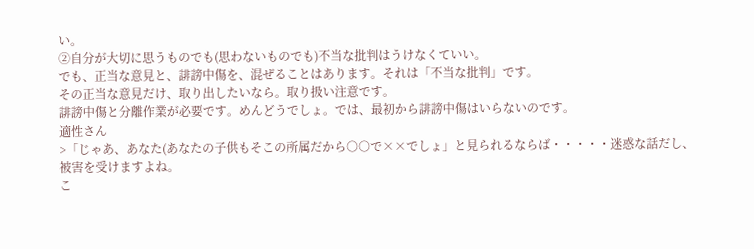い。
②自分が大切に思うものでも(思わないものでも)不当な批判はうけなくていい。
でも、正当な意見と、誹謗中傷を、混ぜることはあります。それは「不当な批判」です。
その正当な意見だけ、取り出したいなら。取り扱い注意です。
誹謗中傷と分離作業が必要です。めんどうでしょ。では、最初から誹謗中傷はいらないのです。
適性さん
>「じゃあ、あなた(あなたの子供もそこの所属だから○○で××でしょ」と見られるならば・・・・・迷惑な話だし、被害を受けますよね。
こ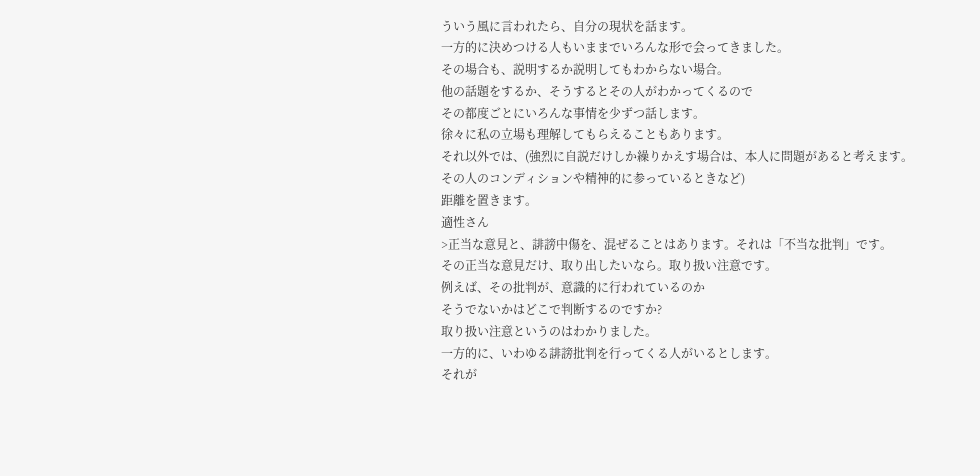ういう風に言われたら、自分の現状を話ます。
一方的に決めつける人もいままでいろんな形で会ってきました。
その場合も、説明するか説明してもわからない場合。
他の話題をするか、そうするとその人がわかってくるので
その都度ごとにいろんな事情を少ずつ話します。
徐々に私の立場も理解してもらえることもあります。
それ以外では、(強烈に自説だけしか繰りかえす場合は、本人に問題があると考えます。
その人のコンディションや精神的に参っているときなど)
距離を置きます。
適性さん
>正当な意見と、誹謗中傷を、混ぜることはあります。それは「不当な批判」です。
その正当な意見だけ、取り出したいなら。取り扱い注意です。
例えば、その批判が、意識的に行われているのか
そうでないかはどこで判断するのですか?
取り扱い注意というのはわかりました。
一方的に、いわゆる誹謗批判を行ってくる人がいるとします。
それが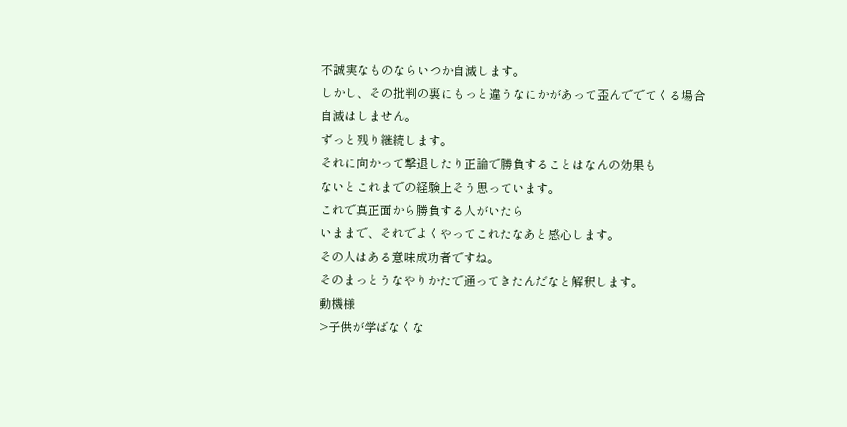不誠実なものならいつか自滅します。
しかし、その批判の裏にもっと違うなにかがあって歪んででてくる場合
自滅はしません。
ずっと残り継続します。
それに向かって撃退したり正論で勝負することはなんの効果も
ないとこれまでの経験上そう思っています。
これで真正面から勝負する人がいたら
いままで、それでよくやってこれたなあと感心します。
その人はある意味成功者ですね。
そのまっとうなやりかたで通ってきたんだなと解釈します。
動機様
>子供が学ばなくな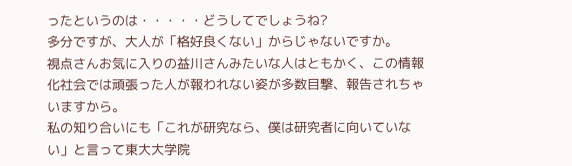ったというのは・・・・・どうしてでしょうね?
多分ですが、大人が「格好良くない」からじゃないですか。
視点さんお気に入りの益川さんみたいな人はともかく、この情報化社会では頑張った人が報われない姿が多数目撃、報告されちゃいますから。
私の知り合いにも「これが研究なら、僕は研究者に向いていない」と言って東大大学院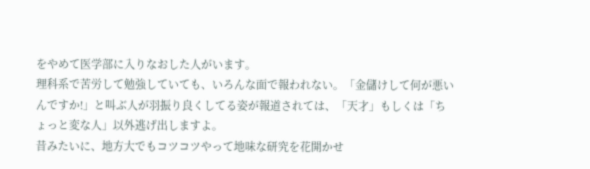をやめて医学部に入りなおした人がいます。
理科系で苦労して勉強していても、いろんな面で報われない。「金儲けして何が悪いんですか!」と叫ぶ人が羽振り良くしてる姿が報道されては、「天才」もしくは「ちょっと変な人」以外逃げ出しますよ。
昔みたいに、地方大でもコツコツやって地味な研究を花開かせ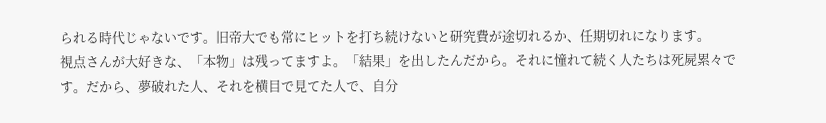られる時代じゃないです。旧帝大でも常にヒットを打ち続けないと研究費が途切れるか、任期切れになります。
視点さんが大好きな、「本物」は残ってますよ。「結果」を出したんだから。それに憧れて続く人たちは死屍累々です。だから、夢破れた人、それを横目で見てた人で、自分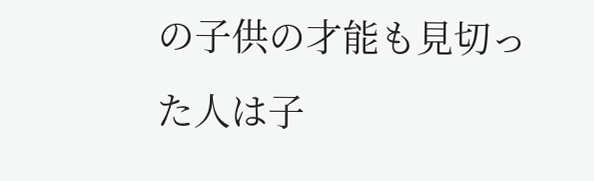の子供の才能も見切った人は子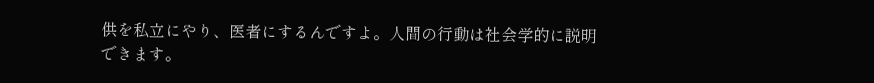供を私立にやり、医者にするんですよ。人間の行動は社会学的に説明できます。